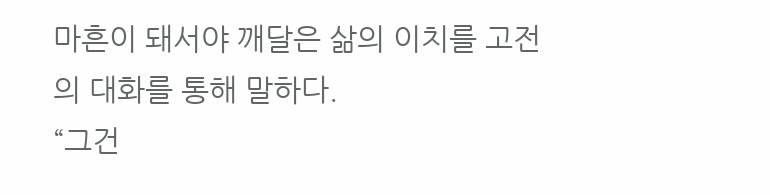마흔이 돼서야 깨달은 삶의 이치를 고전의 대화를 통해 말하다.
“그건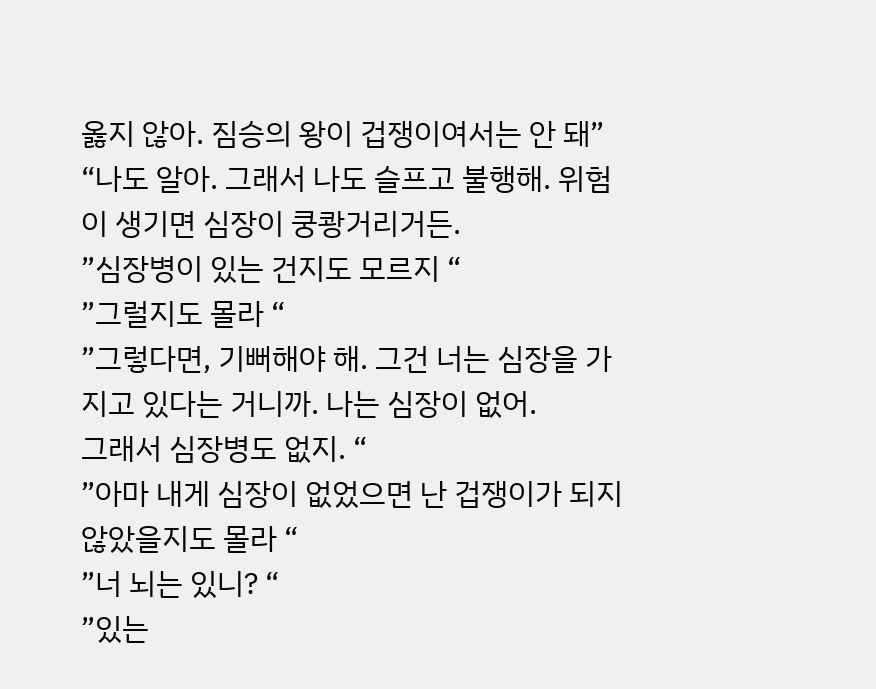옳지 않아. 짐승의 왕이 겁쟁이여서는 안 돼”
“나도 알아. 그래서 나도 슬프고 불행해. 위험이 생기면 심장이 쿵쾅거리거든.
”심장병이 있는 건지도 모르지 “
”그럴지도 몰라 “
”그렇다면, 기뻐해야 해. 그건 너는 심장을 가지고 있다는 거니까. 나는 심장이 없어.
그래서 심장병도 없지. “
”아마 내게 심장이 없었으면 난 겁쟁이가 되지 않았을지도 몰라 “
”너 뇌는 있니? “
”있는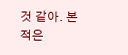것 같아. 본 적은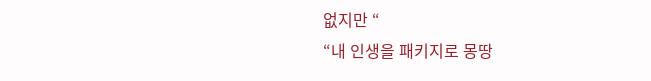없지만 “
“내 인생을 패키지로 몽땅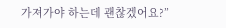가져가야 하는데 괜찮겠어요?”